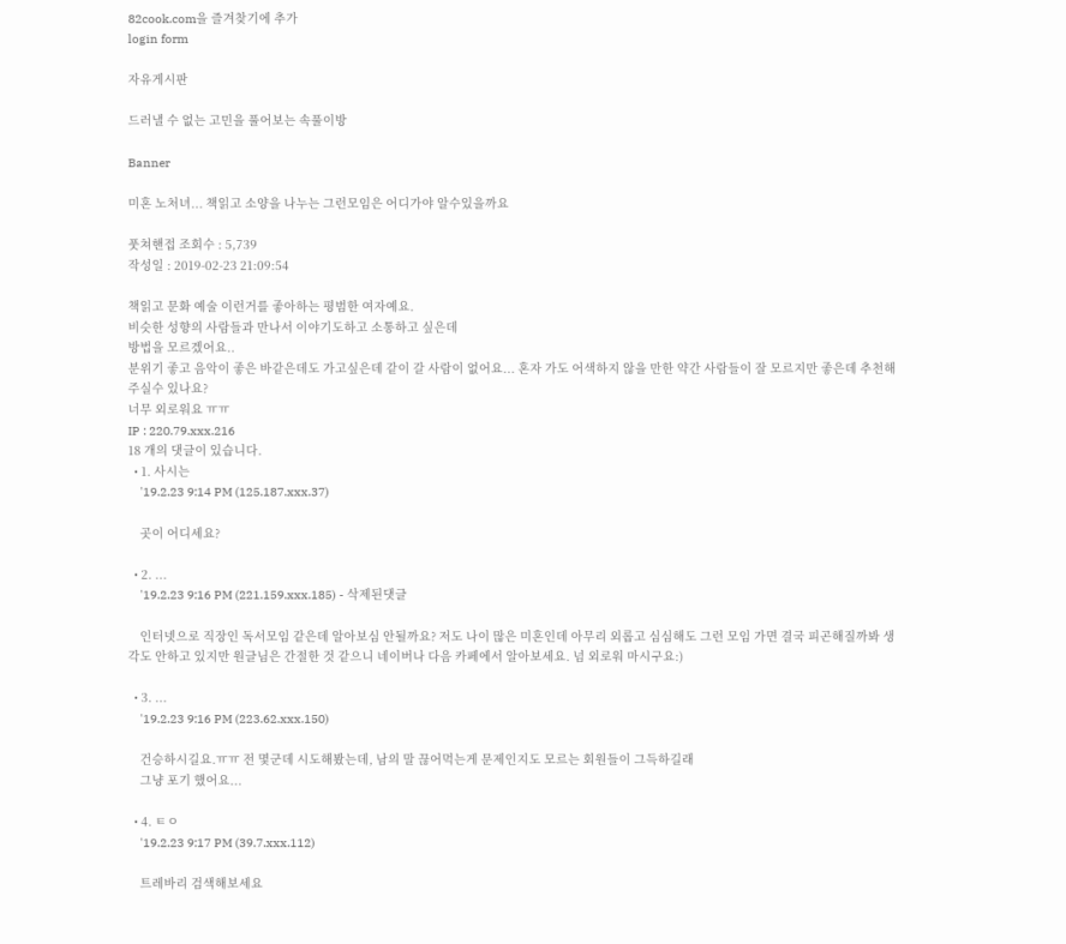82cook.com을 즐겨찾기에 추가
login form

자유게시판

드러낼 수 없는 고민을 풀어보는 속풀이방

Banner

미혼 노처녀... 책읽고 소양을 나누는 그런모임은 어디가야 알수있을까요

풋쳐핸접 조회수 : 5,739
작성일 : 2019-02-23 21:09:54

책읽고 문화 예술 이런거를 좋아하는 평범한 여자예요.
비슷한 성향의 사람들과 만나서 이야기도하고 소통하고 싶은데
방법을 모르겠어요..
분위기 좋고 음악이 좋은 바같은데도 가고싶은데 같이 갈 사람이 없어요... 혼자 가도 어색하지 않을 만한 약간 사람들이 잘 모르지만 좋은데 추천해주실수 있나요?
너무 외로워요 ㅠㅠ
IP : 220.79.xxx.216
18 개의 댓글이 있습니다.
  • 1. 사시는
    '19.2.23 9:14 PM (125.187.xxx.37)

    곳이 어디세요?

  • 2. ...
    '19.2.23 9:16 PM (221.159.xxx.185) - 삭제된댓글

    인터넷으로 직장인 독서모임 같은데 알아보심 안될까요? 저도 나이 많은 미혼인데 아무리 외롭고 심심해도 그런 모임 가면 결국 피곤해질까봐 생각도 안하고 있지만 원글님은 간절한 것 같으니 네이버나 다음 카페에서 알아보세요. 넘 외로워 마시구요:)

  • 3. ...
    '19.2.23 9:16 PM (223.62.xxx.150)

    건승하시길요.ㅠㅠ 전 몇군데 시도해봤는데, 남의 말 끊어먹는게 문제인지도 모르는 회원들이 그득하길래
    그냥 포기 했어요...

  • 4. ㅌㅇ
    '19.2.23 9:17 PM (39.7.xxx.112)

    트레바리 검색해보세요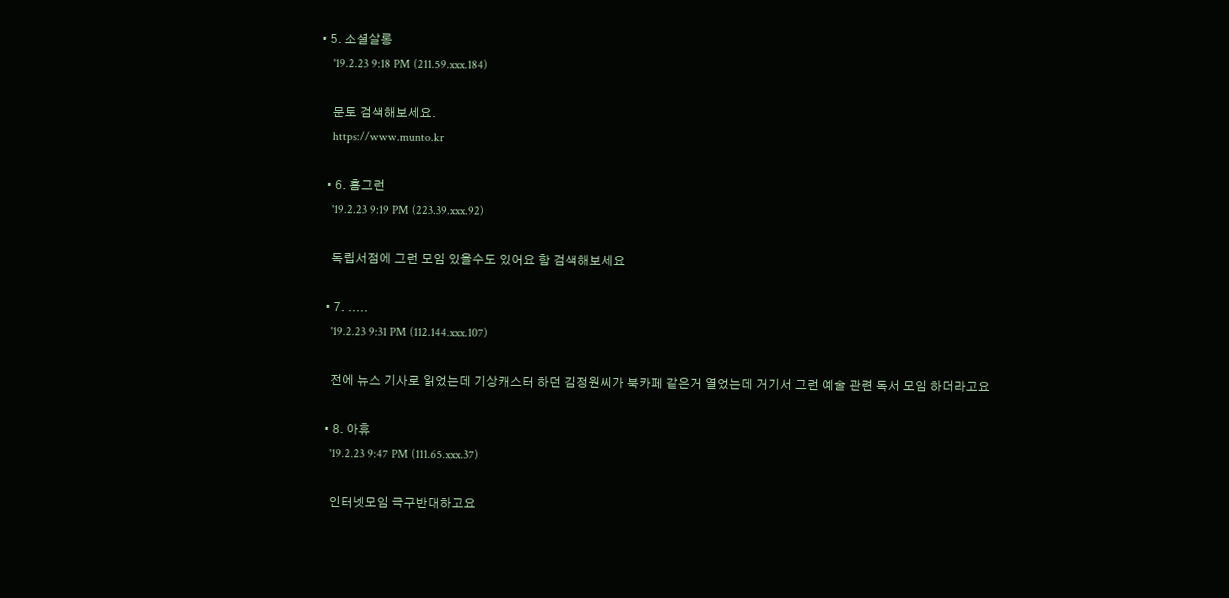• 5. 소셜살롱
    '19.2.23 9:18 PM (211.59.xxx.184)

    문토 검색해보세요.
    https://www.munto.kr

  • 6. 흠그런
    '19.2.23 9:19 PM (223.39.xxx.92)

    독립서점에 그런 모임 있을수도 있어요 함 검색해보세요

  • 7. .....
    '19.2.23 9:31 PM (112.144.xxx.107)

    전에 뉴스 기사로 읽었는데 기상캐스터 하던 김정원씨가 북카페 같은거 열었는데 거기서 그런 예술 관련 독서 모임 하더라고요

  • 8. 아휴
    '19.2.23 9:47 PM (111.65.xxx.37)

    인터넷모임 극구반대하고요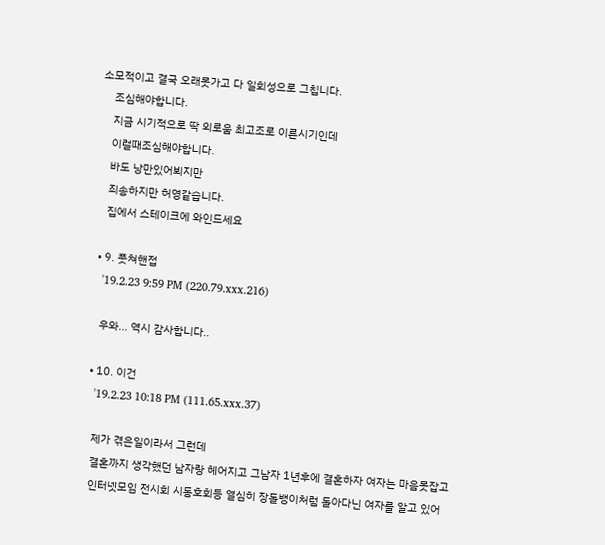소모적이고 결국 오래못가고 다 일회성으로 그칩니다.
    조심해야합니다.
    지금 시기적으로 딱 외로움 최고조로 이른시기인데
    이럴때조심해야합니다.
    바도 낭만있어뵈지만
    죄송하지만 허영같습니다.
    집에서 스테이크에 와인드세요

  • 9. 풋쳐핸접
    '19.2.23 9:59 PM (220.79.xxx.216)

    우와... 역시 감사합니다..

  • 10. 이건
    '19.2.23 10:18 PM (111.65.xxx.37)

    제가 겪은일이라서 그런데
    결혼까지 생각했던 남자랑 헤어지고 그남자 1년후에 결혼하자 여자는 마음못잡고
    인터넷모임 전시회 시동호회등 열심히 장돌뱅이처럼 돌아다닌 여자를 알고 있어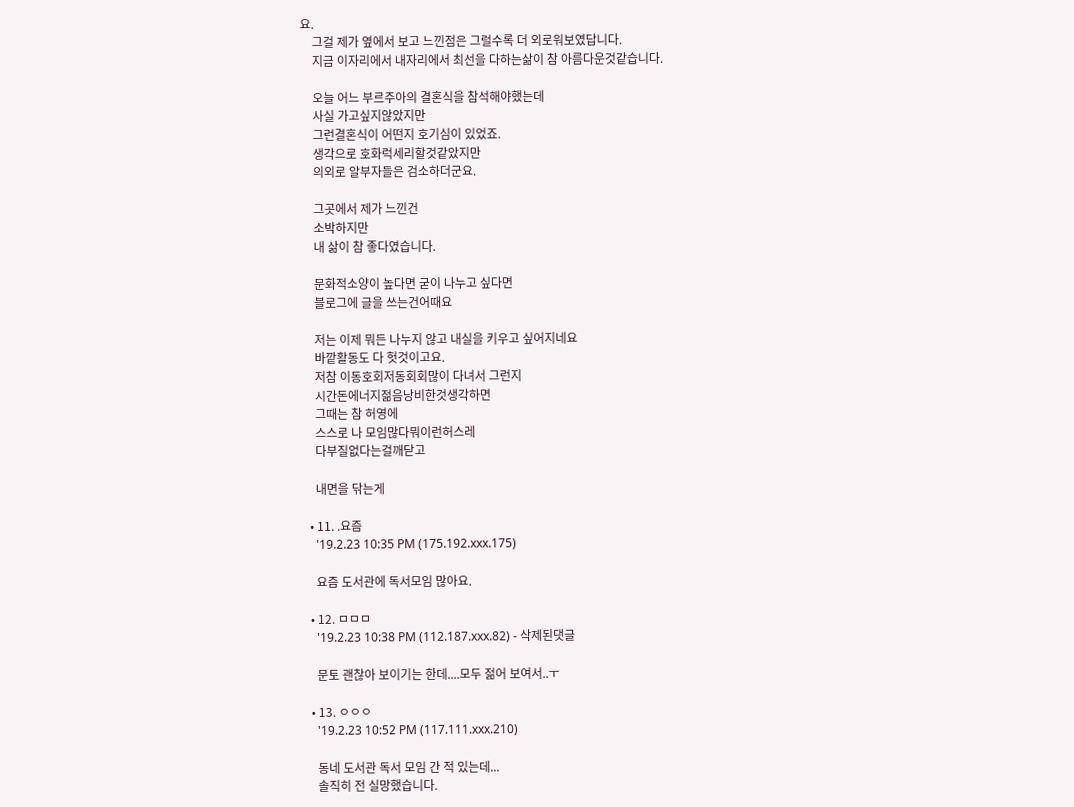요.
    그걸 제가 옆에서 보고 느낀점은 그럴수록 더 외로워보였답니다.
    지금 이자리에서 내자리에서 최선을 다하는삶이 참 아름다운것같습니다.

    오늘 어느 부르주아의 결혼식을 참석해야했는데
    사실 가고싶지않았지만
    그런결혼식이 어떤지 호기심이 있었죠.
    생각으로 호화럭세리할것같았지만
    의외로 알부자들은 검소하더군요.

    그곳에서 제가 느낀건
    소박하지만
    내 삶이 참 좋다였습니다.

    문화적소양이 높다면 굳이 나누고 싶다면
    블로그에 글을 쓰는건어때요

    저는 이제 뭐든 나누지 않고 내실을 키우고 싶어지네요
    바깥활동도 다 헛것이고요.
    저참 이동호회저동회회많이 다녀서 그런지
    시간돈에너지젊음낭비한것생각하면
    그때는 참 허영에
    스스로 나 모임많다뭐이런허스레
    다부질없다는걸깨닫고

    내면을 닦는게

  • 11. .요즘
    '19.2.23 10:35 PM (175.192.xxx.175)

    요즘 도서관에 독서모임 많아요.

  • 12. ㅁㅁㅁ
    '19.2.23 10:38 PM (112.187.xxx.82) - 삭제된댓글

    문토 괜찮아 보이기는 한데....모두 젊어 보여서..ㅜ

  • 13. ㅇㅇㅇ
    '19.2.23 10:52 PM (117.111.xxx.210)

    동네 도서관 독서 모임 간 적 있는데...
    솔직히 전 실망했습니다.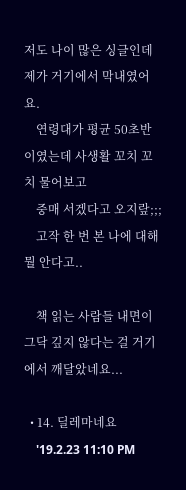저도 나이 많은 싱글인데 제가 거기에서 막내였어요.
    연령대가 평균 50초반이였는데 사생활 꼬치 꼬치 물어보고
    중매 서겠다고 오지랖;;;
    고작 한 번 본 나에 대해 뭘 안다고..

    책 읽는 사람들 내면이 그닥 깊지 않다는 걸 거기에서 깨달았네요...

  • 14. 딜레마네요
    '19.2.23 11:10 PM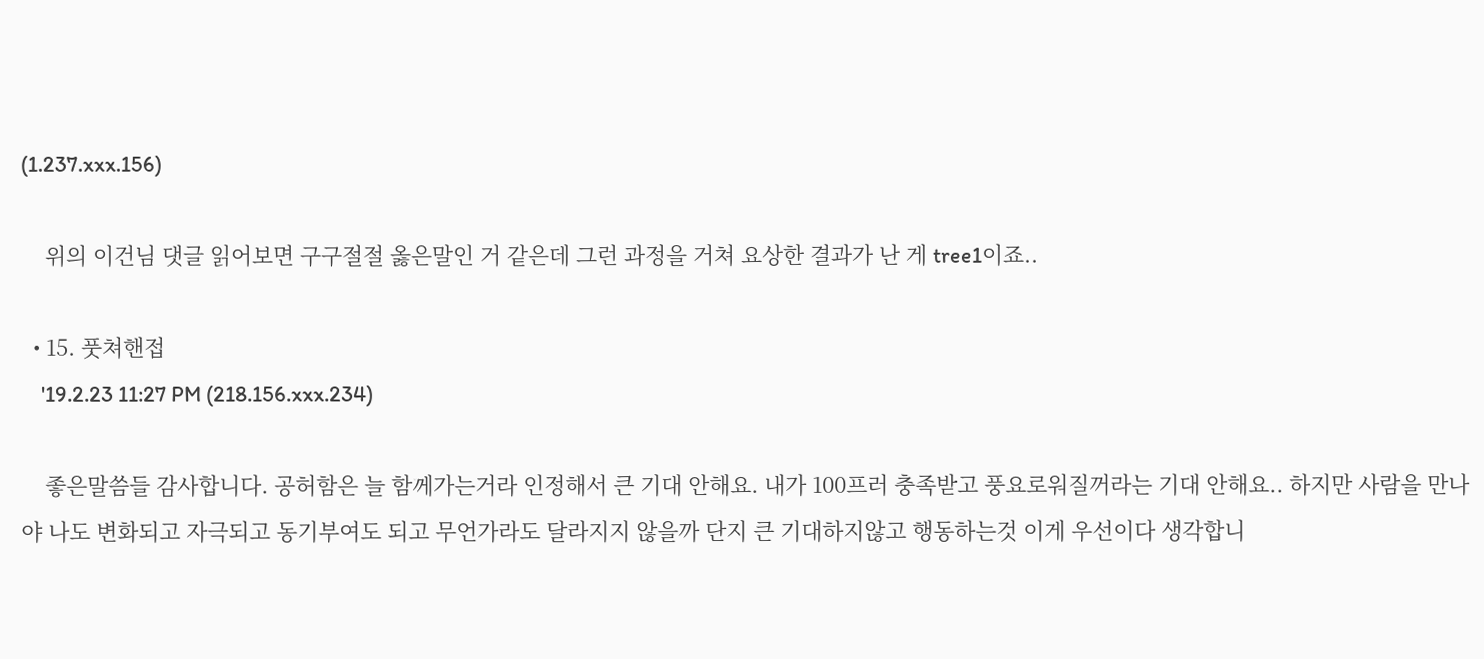(1.237.xxx.156)

    위의 이건님 댓글 읽어보면 구구절절 옳은말인 거 같은데 그런 과정을 거쳐 요상한 결과가 난 게 tree1이죠..

  • 15. 풋쳐핸접
    '19.2.23 11:27 PM (218.156.xxx.234)

    좋은말씀들 감사합니다. 공허함은 늘 함께가는거라 인정해서 큰 기대 안해요. 내가 100프러 충족받고 풍요로워질꺼라는 기대 안해요.. 하지만 사람을 만나야 나도 변화되고 자극되고 동기부여도 되고 무언가라도 달라지지 않을까 단지 큰 기대하지않고 행동하는것 이게 우선이다 생각합니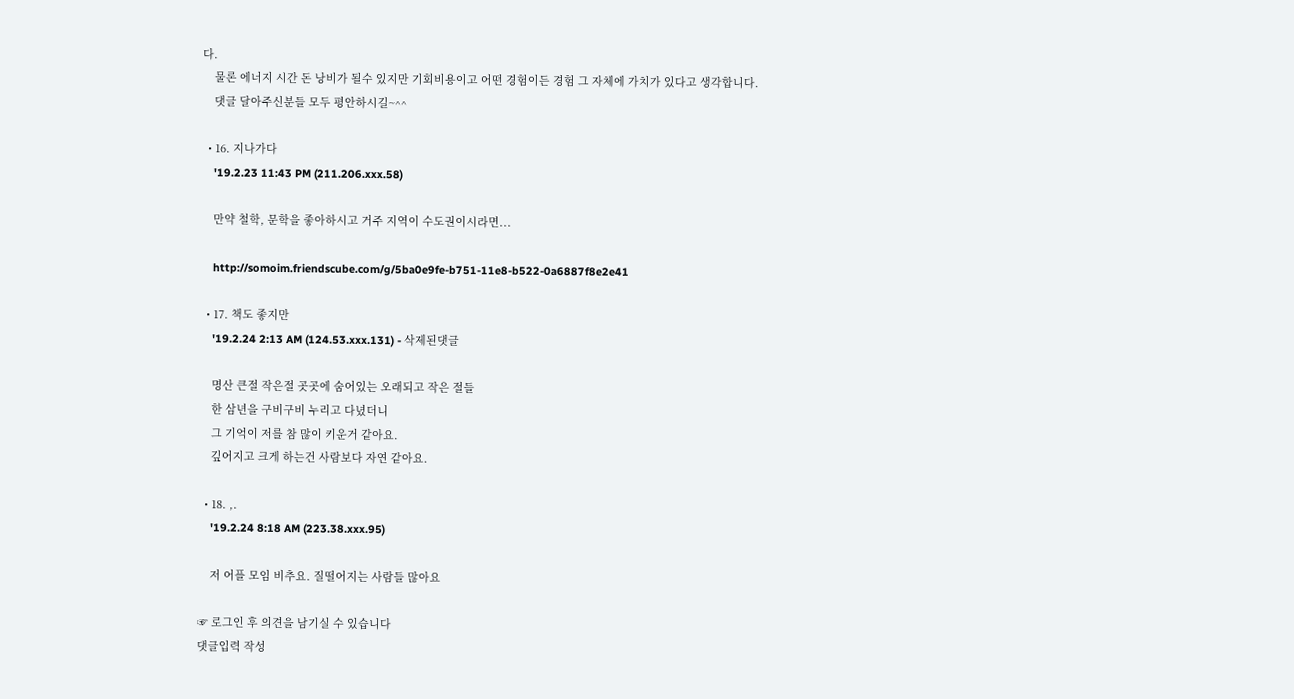다.
    물론 에너지 시간 돈 낭비가 될수 있지만 기회비용이고 어떤 경험이든 경험 그 자체에 가치가 있다고 생각합니다.
    댓글 달아주신분들 모두 평안하시길~^^

  • 16. 지나가다
    '19.2.23 11:43 PM (211.206.xxx.58)

    만약 철학, 문학을 좋아하시고 거주 지역이 수도권이시라면...

    http://somoim.friendscube.com/g/5ba0e9fe-b751-11e8-b522-0a6887f8e2e41

  • 17. 책도 좋지만
    '19.2.24 2:13 AM (124.53.xxx.131) - 삭제된댓글

    명산 큰절 작은절 곳곳에 숨어있는 오래되고 작은 절들
    한 삼년을 구비구비 누리고 다녔더니
    그 기억이 저를 참 많이 키운거 같아요.
    깊어지고 크게 하는건 사람보다 자연 같아요.

  • 18. ,.
    '19.2.24 8:18 AM (223.38.xxx.95)

    저 어플 모임 비추요. 질떨어지는 사람들 많아요

☞ 로그인 후 의견을 남기실 수 있습니다
댓글입력 작성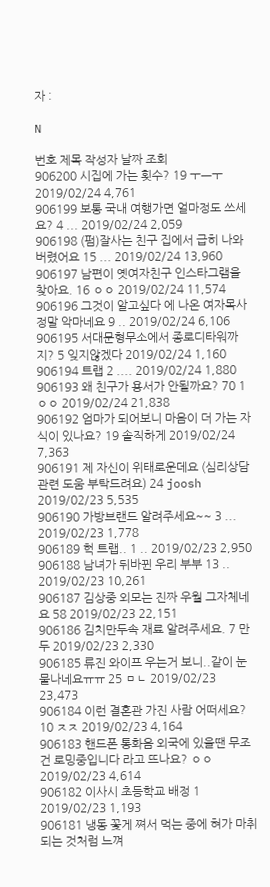자 :

N

번호 제목 작성자 날짜 조회
906200 시집에 가는 횟수? 19 ㅜㅡㅜ 2019/02/24 4,761
906199 보통 국내 여행가면 얼마정도 쓰세요? 4 ... 2019/02/24 2,059
906198 (펌)잘사는 친구 집에서 급히 나와버렸어요 15 ... 2019/02/24 13,960
906197 남편이 옛여자친구 인스타그램을 찾아요. 16 ㅇㅇ 2019/02/24 11,574
906196 그것이 알고싶다 에 나온 여자목사 정말 악마네요 9 .. 2019/02/24 6,106
906195 서대문형무소에서 종로디타워까지? 5 잊지않겠다 2019/02/24 1,160
906194 트랩 2 .... 2019/02/24 1,880
906193 왜 친구가 용서가 안될까요? 70 1ㅇㅇ 2019/02/24 21,838
906192 엄마가 되어보니 마음이 더 가는 자식이 있나요? 19 솔직하게 2019/02/24 7,363
906191 제 자신이 위태로운데요 (심리상담 관련 도움 부탁드려요) 24 joosh 2019/02/23 5,535
906190 가방브랜드 알려주세요~~ 3 ... 2019/02/23 1,778
906189 헉 트랩.. 1 .. 2019/02/23 2,950
906188 남녀가 뒤바뀐 우리 부부 13 .. 2019/02/23 10,261
906187 김상중 외모는 진짜 우월 그자체네요 58 2019/02/23 22,151
906186 김치만두속 재료 알려주세요. 7 만두 2019/02/23 2,330
906185 류진 와이프 우는거 보니..같이 눈물나네요ㅠㅠ 25 ㅁㄴ 2019/02/23 23,473
906184 이런 결혼관 가진 사람 어떠세요? 10 ㅈㅈ 2019/02/23 4,164
906183 핸드폰 통화음 외국에 있을땐 무조건 로밍중입니다 라고 뜨나요? ㅇㅇ 2019/02/23 4,614
906182 이사시 초등학교 배정 1 2019/02/23 1,193
906181 냉동 꽃게 쪄서 먹는 중에 혀가 마취되는 것처럼 느껴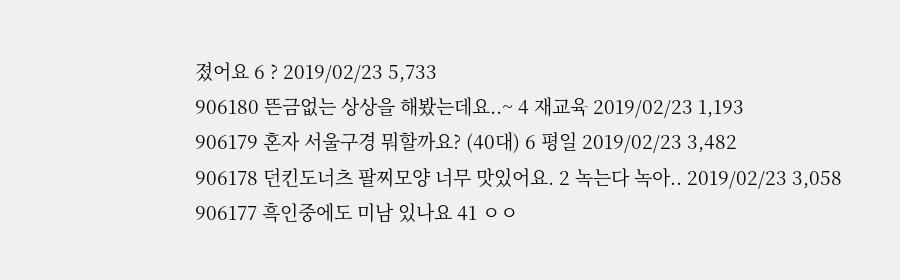졌어요 6 ? 2019/02/23 5,733
906180 뜬금없는 상상을 해봤는데요..~ 4 재교육 2019/02/23 1,193
906179 혼자 서울구경 뭐할까요? (40대) 6 평일 2019/02/23 3,482
906178 던킨도너츠 팔찌모양 너무 맛있어요. 2 녹는다 녹아.. 2019/02/23 3,058
906177 흑인중에도 미남 있나요 41 ㅇㅇ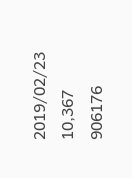2019/02/23 10,367
906176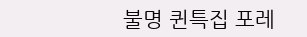불명 퀸특집 포레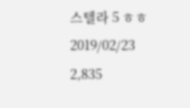스텔라 5 ㅎㅎ 2019/02/23 2,835